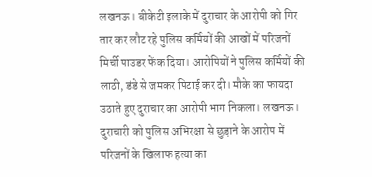लखनऊ। बीकेटी इलाके में दुराचार के आरोपी को गिर तार कर लौट रहे पुलिस कर्मियों की आखों में परिजनों मिर्ची पाउडर फेंक दिया। आरोपियों ने पुलिस कर्मियों की लाठी, डंडे से जमकर पिटाई कर दी। मौके का फायदा उठाते हुए दुराचार का आरोपी भाग निकला। लखनऊ। दुराचारी को पुलिस अभिरक्षा से छुड़ाने के आरोप में परिजनों के खिलाफ हत्या का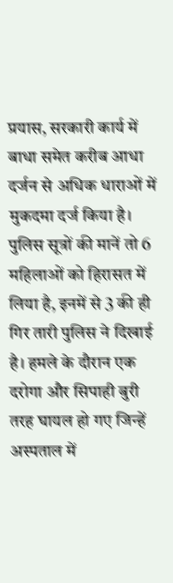प्रयास, सरकारी कार्य में बाधा समेत करीब आधा दर्जन से अधिक धाराओं में मुकदमा दर्ज किया है। पुलिस सूत्रों की मानें तो 6 महिलाओं को हिरासत में लिया है, इनमें से 3 की ही गिर तारी पुलिस ने दिखाई है। हमले के दौरान एक दरोगा और सिपाही बुरी तरह घायल हो गए जिन्हें अस्पताल में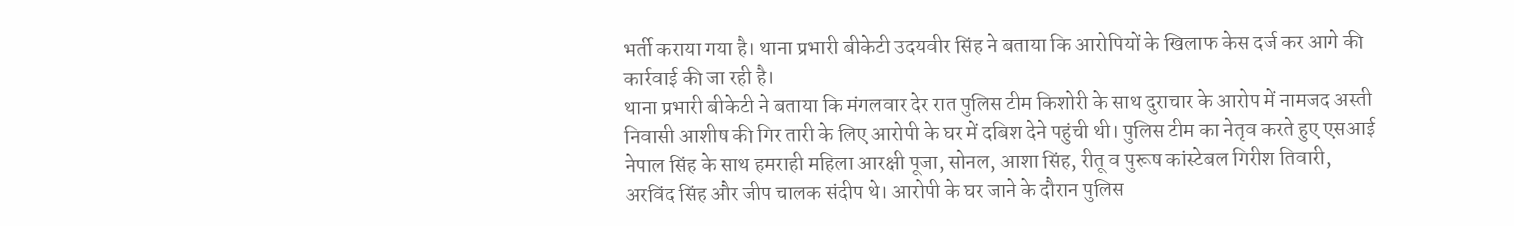भर्ती कराया गया है। थाना प्रभारी बीकेटी उदयवीर सिंह ने बताया कि आरोपियों के खिलाफ केस दर्ज कर आगे की कार्रवाई की जा रही है।
थाना प्रभारी बीकेटी ने बताया कि मंगलवार देर रात पुलिस टीम किशोरी के साथ दुराचार के आरोप में नामजद अस्ती निवासी आशीष की गिर तारी के लिए आरोपी के घर में दबिश देने पहुंची थी। पुलिस टीम का नेतृव करते हुए एसआई नेपाल सिंह के साथ हमराही महिला आरक्षी पूजा, सोनल, आशा सिंह, रीतू व पुरूष कांस्टेबल गिरीश तिवारी, अरविंद सिंह और जीप चालक संदीप थे। आरोपी के घर जाने के दौरान पुलिस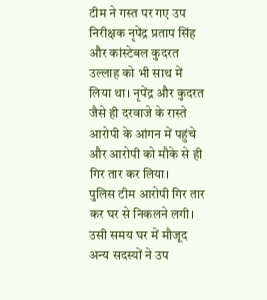टीम ने गस्त पर गए उप निरीक्षक नृपेंद्र प्रताप सिंह और कांस्टेबल कुदरत उल्लाह को भी साथ में लिया था। नृपेंद्र और कुदरत जैसे ही दरवाजे के रास्ते आरोपी के आंगन में पहुंचे और आरोपी को मौके से ही गिर तार कर लिया।
पुलिस टीम आरोपी गिर तार कर घर से निकलने लगी। उसी समय घर में मौजूद अन्य सदस्यों ने उप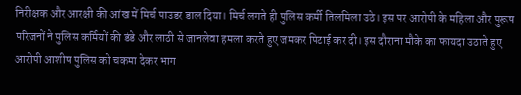निरीक्षक और आरक्षी की आंख में मिर्च पाउडर डाल दिया। मिर्च लगते ही पुलिस कर्मी तिलमिला उठे। इस पर आरोपी के महिला और पुरूष परिजनों ने पुलिस कर्मियों की डंडे और लाठी से जानलेवा हमला करते हुए जमकर पिटाई कर दी। इस दौराना मौके का फायदा उठाते हुए आरोपी आशीष पुलिस को चकमा देकर भाग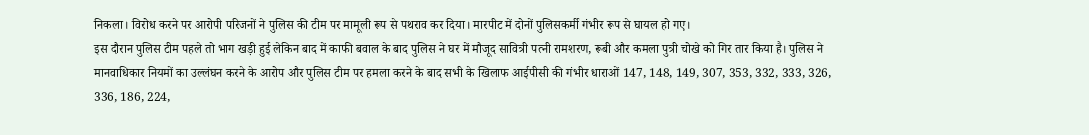निकला। विरोध करने पर आरोपी परिजनों ने पुलिस की टीम पर मामूली रूप से पथराव कर दिया। मारपीट में दोनों पुलिसकर्मी गंभीर रूप से घायल हो गए।
इस दौरान पुलिस टीम पहले तो भाग खड़ी हुई लेकिन बाद में काफी बवाल के बाद पुलिस ने घर में मौजूद सावित्री पत्नी रामशरण, रूबी और कमला पुत्री चोखे को गिर तार किया है। पुलिस ने मानवाधिकार नियमों का उल्लंघन करने के आरोप और पुलिस टीम पर हमला करने के बाद सभी के खिलाफ आईपीसी की गंभीर धाराओं 147, 148, 149, 307, 353, 332, 333, 326, 336, 186, 224,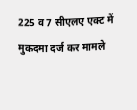225 व 7 सीएलए एक्ट में मुकदमा दर्ज कर मामले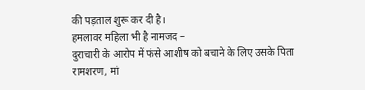की पड़ताल शुरू कर दी है।
हमलावर महिला भी है नामजद –
दुराचारी के आरोप में फंसे आशीष को बचाने के लिए उसके पिता रामशरण, मां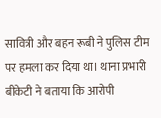सावित्री और बहन रूबी ने पुलिस टीम पर हमला कर दिया था। थाना प्रभारी बीकेटी ने बताया कि आरोपी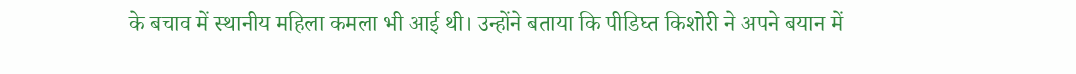के बचाव में स्थानीय महिला कमला भी आई थी। उन्होंने बताया कि पीडिघ्त किशोरी ने अपने बयान में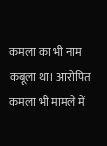कमला का भी नाम कबूला था। आरोपित कमला भी मामले में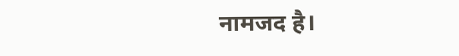नामजद है।